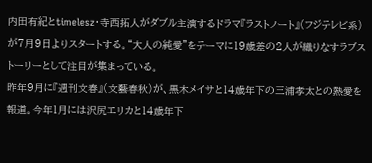内田有紀とtimelesz・寺西拓人がダブル主演するドラマ『ラストノート』(フジテレビ系)が7月9日よりスタートする。“大人の純愛”をテーマに19歳差の2人が織りなすラブストーリーとして注目が集まっている。
昨年9月に『週刊文春』(文藝春秋)が、黒木メイサと14歳年下の三浦孝太との熱愛を報道。今年1月には沢尻エリカと14歳年下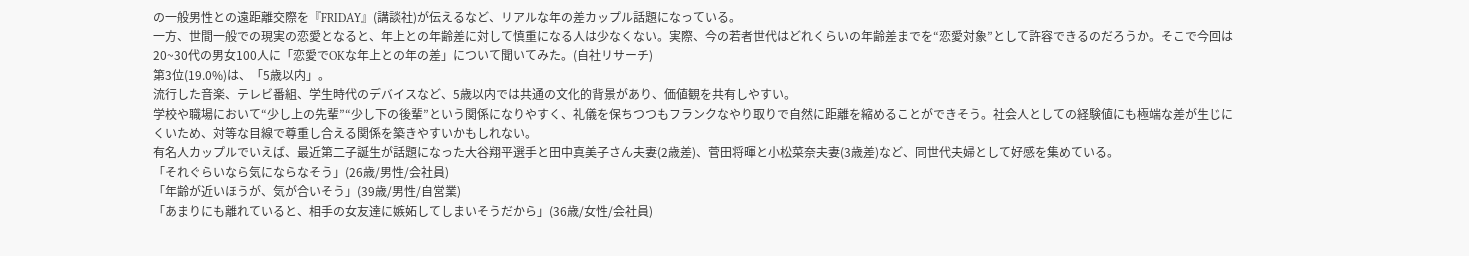の一般男性との遠距離交際を『FRIDAY』(講談社)が伝えるなど、リアルな年の差カップル話題になっている。
一方、世間一般での現実の恋愛となると、年上との年齢差に対して慎重になる人は少なくない。実際、今の若者世代はどれくらいの年齢差までを“恋愛対象”として許容できるのだろうか。そこで今回は20~30代の男女100人に「恋愛でOKな年上との年の差」について聞いてみた。(自社リサーチ)
第3位(19.0%)は、「5歳以内」。
流行した音楽、テレビ番組、学生時代のデバイスなど、5歳以内では共通の文化的背景があり、価値観を共有しやすい。
学校や職場において“少し上の先輩”“少し下の後輩”という関係になりやすく、礼儀を保ちつつもフランクなやり取りで自然に距離を縮めることができそう。社会人としての経験値にも極端な差が生じにくいため、対等な目線で尊重し合える関係を築きやすいかもしれない。
有名人カップルでいえば、最近第二子誕生が話題になった大谷翔平選手と田中真美子さん夫妻(2歳差)、菅田将暉と小松菜奈夫妻(3歳差)など、同世代夫婦として好感を集めている。
「それぐらいなら気にならなそう」(26歳/男性/会社員)
「年齢が近いほうが、気が合いそう」(39歳/男性/自営業)
「あまりにも離れていると、相手の女友達に嫉妬してしまいそうだから」(36歳/女性/会社員)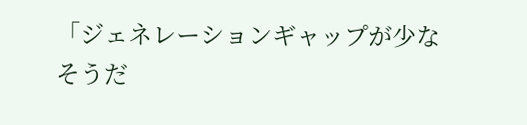「ジェネレーションギャップが少なそうだ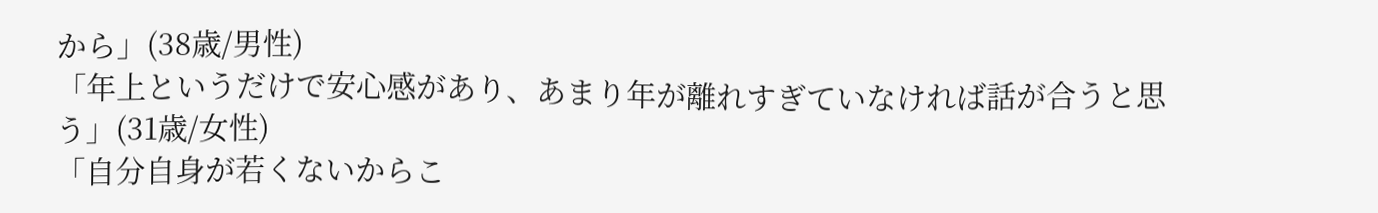から」(38歳/男性)
「年上というだけで安心感があり、あまり年が離れすぎていなければ話が合うと思う」(31歳/女性)
「自分自身が若くないからこ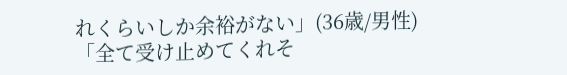れくらいしか余裕がない」(36歳/男性)
「全て受け止めてくれそ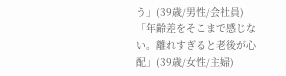う」(39歳/男性/会社員)
「年齢差をそこまで感じない。離れすぎると老後が心配」(39歳/女性/主婦)